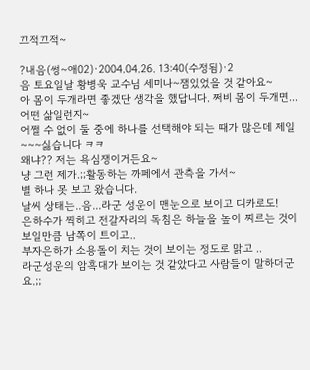끄적끄적~

?내음(썽~애02)·2004.04.26. 13:40(수정됨)·2
음 토요일날 황병욱 교수님 세미나~잼있었을 것 같아요~
아 몸이 두개라면 좋겠단 생각을 했답니다. 쩌비 몸이 두개면...어떤 삶일런지~
어쩔 수 없이 둘 중에 하나를 선택해야 되는 때가 많은데 제일~~~싫습니다 ㅋㅋ
왜냐?? 저는 욕심쟁이거든요~
냥 그런 제가.;;활동하는 까페에서 관측을 가서~
별 하나 못 보고 왔습니다.
날씨 상태는..음...라군 성운이 맨눈으로 보이고 디카로도!
은하수가 찍히고 전갈자리의 독침은 하늘을 높이 찌르는 것이 보일만큼 남쪽이 트이고..
부자은하가 소용돌이 치는 것이 보이는 정도로 맑고 ..
라군성운의 암흑대가 보이는 것 같았다고 사람들이 말하더군요.;;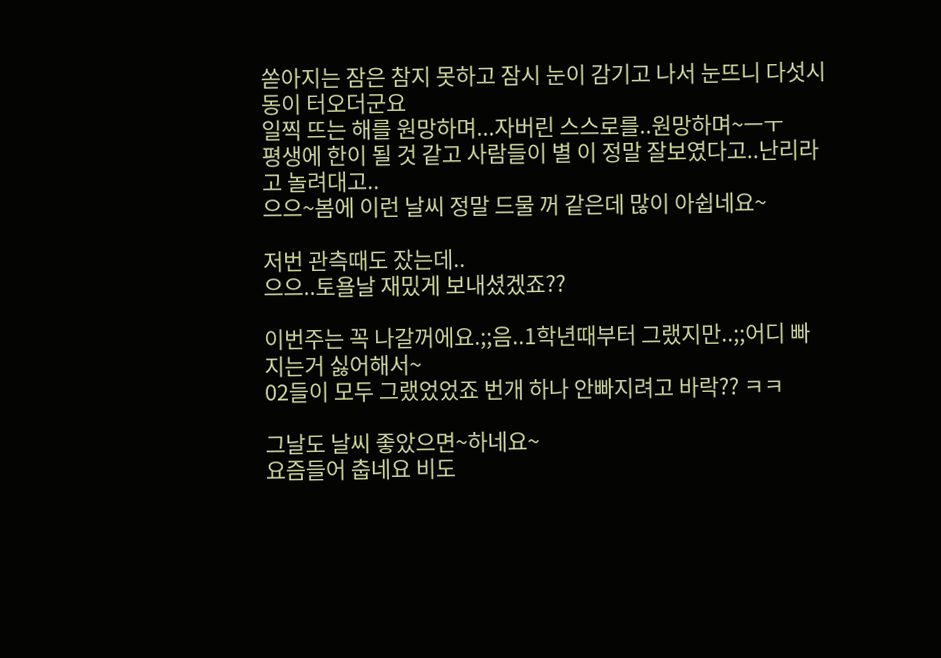쏟아지는 잠은 참지 못하고 잠시 눈이 감기고 나서 눈뜨니 다섯시 동이 터오더군요
일찍 뜨는 해를 원망하며...자버린 스스로를..원망하며~ㅡㅜ
평생에 한이 될 것 같고 사람들이 별 이 정말 잘보였다고..난리라고 놀려대고..
으으~봄에 이런 날씨 정말 드물 꺼 같은데 많이 아쉽네요~

저번 관측때도 잤는데..
으으..토욜날 재밌게 보내셨겠죠??

이번주는 꼭 나갈꺼에요.;;음..1학년때부터 그랬지만..;;어디 빠지는거 싫어해서~
02들이 모두 그랬었었죠 번개 하나 안빠지려고 바락?? ㅋㅋ

그날도 날씨 좋았으면~하네요~
요즘들어 춥네요 비도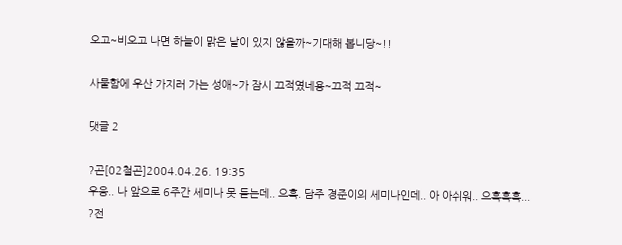오고~비오고 나면 하늘이 맑은 날이 있지 않을까~기대해 봅니당~!!

사물함에 우산 가지러 가는 성애~가 잠시 끄적였네용~끄적 끄적~

댓글 2

?곤[02철곤]2004.04.26. 19:35
우웅.. 나 앞으로 6주간 세미나 못 듣는데.. 으흑. 담주 경준이의 세미나인데.. 아 아쉬워.. 으흑흑흑...
?전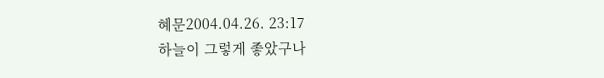혜문2004.04.26. 23:17
하늘이 그렇게 좋았구나